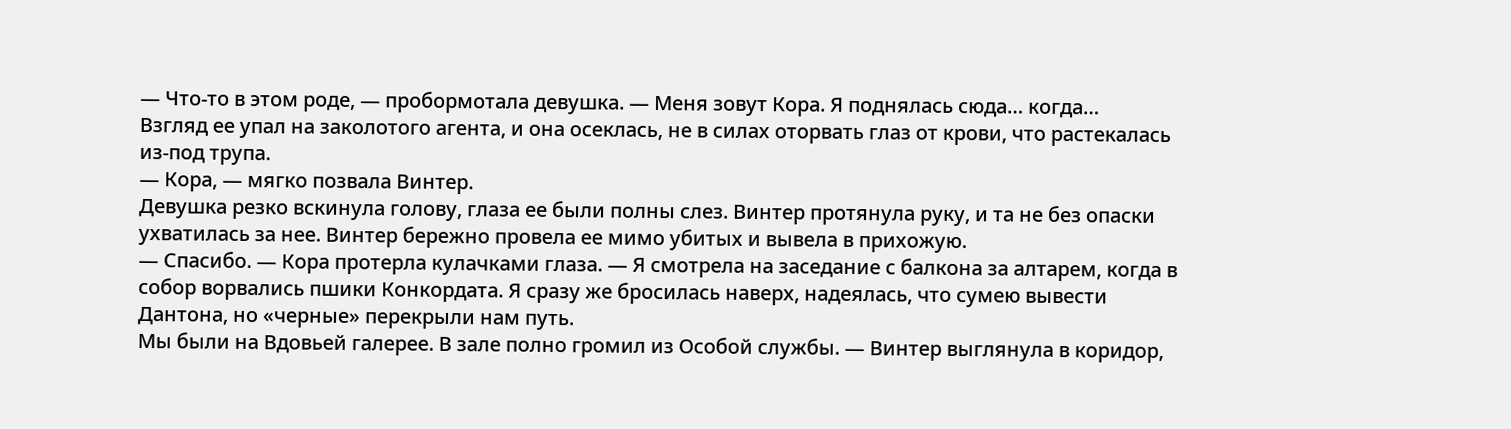— Что-то в этом роде, — пробормотала девушка. — Меня зовут Кора. Я поднялась сюда… когда…
Взгляд ее упал на заколотого агента, и она осеклась, не в силах оторвать глаз от крови, что растекалась из-под трупа.
— Кора, — мягко позвала Винтер.
Девушка резко вскинула голову, глаза ее были полны слез. Винтер протянула руку, и та не без опаски ухватилась за нее. Винтер бережно провела ее мимо убитых и вывела в прихожую.
— Спасибо. — Кора протерла кулачками глаза. — Я смотрела на заседание с балкона за алтарем, когда в собор ворвались пшики Конкордата. Я сразу же бросилась наверх, надеялась, что сумею вывести Дантона, но «черные» перекрыли нам путь.
Мы были на Вдовьей галерее. В зале полно громил из Особой службы. — Винтер выглянула в коридор,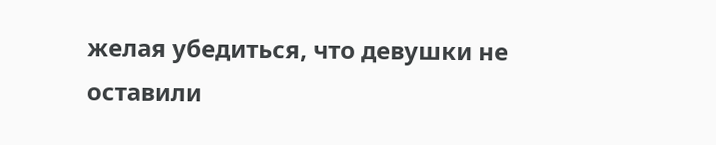желая убедиться, что девушки не оставили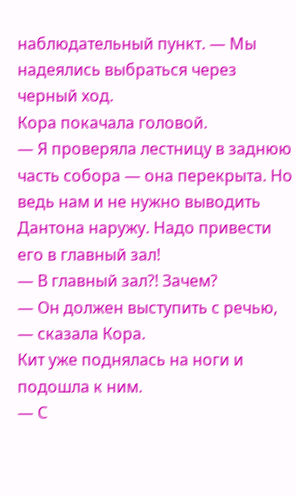наблюдательный пункт. — Мы надеялись выбраться через черный ход.
Кора покачала головой.
— Я проверяла лестницу в заднюю часть собора — она перекрыта. Но ведь нам и не нужно выводить Дантона наружу. Надо привести его в главный зал!
— В главный зал?! Зачем?
— Он должен выступить с речью, — сказала Кора.
Кит уже поднялась на ноги и подошла к ним.
— С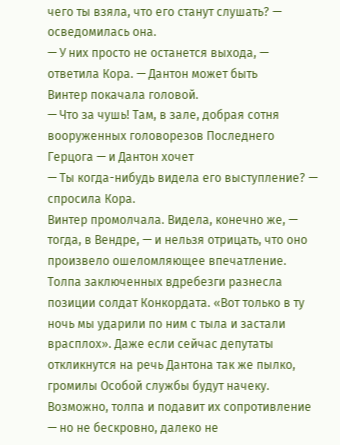чего ты взяла, что его станут слушать? — осведомилась она.
— У них просто не останется выхода, — ответила Кора. — Дантон может быть
Винтер покачала головой.
— Что за чушь! Там, в зале, добрая сотня вооруженных головорезов Последнего Герцога — и Дантон хочет
— Ты когда-нибудь видела его выступление? — спросила Кора.
Винтер промолчала. Видела, конечно же, — тогда, в Вендре, — и нельзя отрицать, что оно произвело ошеломляющее впечатление. Толпа заключенных вдребезги разнесла позиции солдат Конкордата. «Вот только в ту ночь мы ударили по ним с тыла и застали врасплох». Даже если сейчас депутаты откликнутся на речь Дантона так же пылко, громилы Особой службы будут начеку. Возможно, толпа и подавит их сопротивление — но не бескровно, далеко не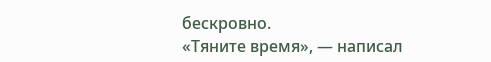бескровно.
«Тяните время», — написал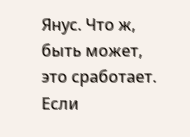Янус. Что ж, быть может, это сработает. Если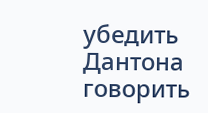убедить Дантона говорить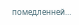помедленней…